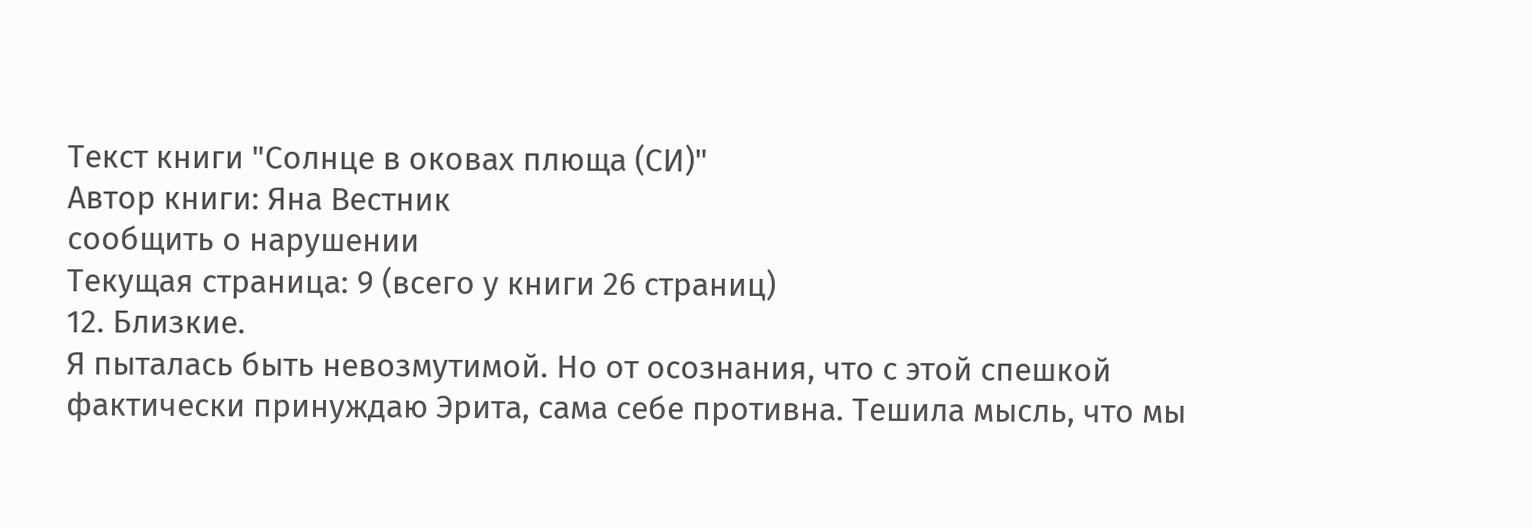Текст книги "Солнце в оковах плюща (СИ)"
Автор книги: Яна Вестник
сообщить о нарушении
Текущая страница: 9 (всего у книги 26 страниц)
12. Близкие.
Я пыталась быть невозмутимой. Но от осознания, что с этой спешкой фактически принуждаю Эрита, сама себе противна. Тешила мысль, что мы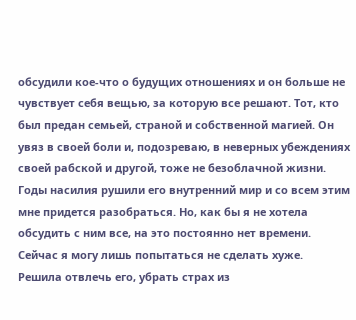обсудили кое-что о будущих отношениях и он больше не чувствует себя вещью, за которую все решают. Тот, кто был предан семьей, страной и собственной магией. Он увяз в своей боли и, подозреваю, в неверных убеждениях своей рабской и другой, тоже не безоблачной жизни. Годы насилия рушили его внутренний мир и со всем этим мне придется разобраться. Но, как бы я не хотела обсудить с ним все, на это постоянно нет времени. Сейчас я могу лишь попытаться не сделать хуже.
Решила отвлечь его, убрать страх из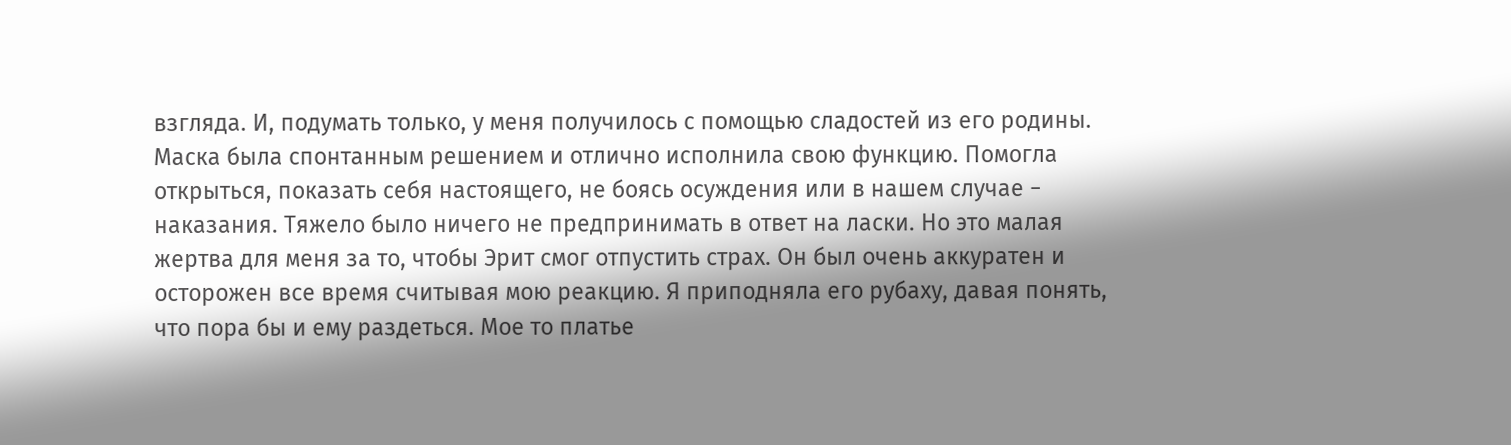взгляда. И, подумать только, у меня получилось с помощью сладостей из его родины. Маска была спонтанным решением и отлично исполнила свою функцию. Помогла открыться, показать себя настоящего, не боясь осуждения или в нашем случае − наказания. Тяжело было ничего не предпринимать в ответ на ласки. Но это малая жертва для меня за то, чтобы Эрит смог отпустить страх. Он был очень аккуратен и осторожен все время считывая мою реакцию. Я приподняла его рубаху, давая понять, что пора бы и ему раздеться. Мое то платье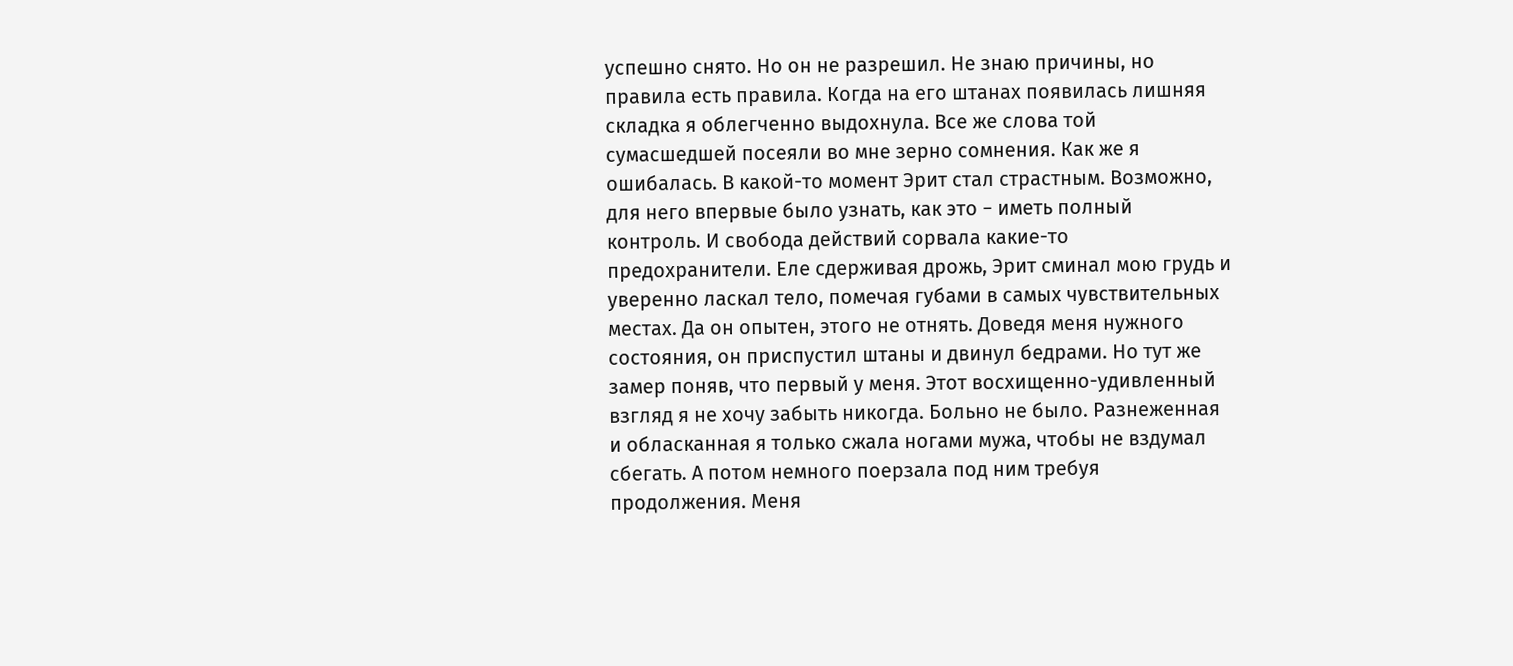успешно снято. Но он не разрешил. Не знаю причины, но правила есть правила. Когда на его штанах появилась лишняя складка я облегченно выдохнула. Все же слова той сумасшедшей посеяли во мне зерно сомнения. Как же я ошибалась. В какой-то момент Эрит стал страстным. Возможно, для него впервые было узнать, как это − иметь полный контроль. И свобода действий сорвала какие-то предохранители. Еле сдерживая дрожь, Эрит сминал мою грудь и уверенно ласкал тело, помечая губами в самых чувствительных местах. Да он опытен, этого не отнять. Доведя меня нужного состояния, он приспустил штаны и двинул бедрами. Но тут же замер поняв, что первый у меня. Этот восхищенно-удивленный взгляд я не хочу забыть никогда. Больно не было. Разнеженная и обласканная я только сжала ногами мужа, чтобы не вздумал сбегать. А потом немного поерзала под ним требуя продолжения. Меня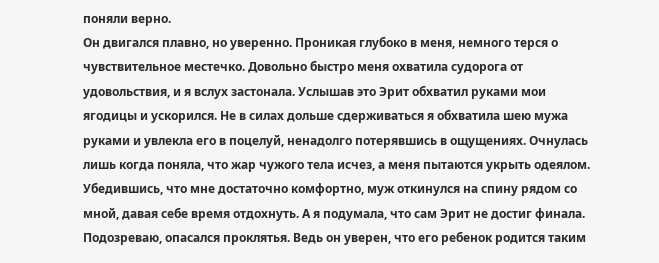поняли верно.
Он двигался плавно, но уверенно. Проникая глубоко в меня, немного терся о чувствительное местечко. Довольно быстро меня охватила судорога от удовольствия, и я вслух застонала. Услышав это Эрит обхватил руками мои ягодицы и ускорился. Не в силах дольше сдерживаться я обхватила шею мужа руками и увлекла его в поцелуй, ненадолго потерявшись в ощущениях. Очнулась лишь когда поняла, что жар чужого тела исчез, а меня пытаются укрыть одеялом. Убедившись, что мне достаточно комфортно, муж откинулся на спину рядом со мной, давая себе время отдохнуть. А я подумала, что сам Эрит не достиг финала. Подозреваю, опасался проклятья. Ведь он уверен, что его ребенок родится таким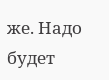же. Надо будет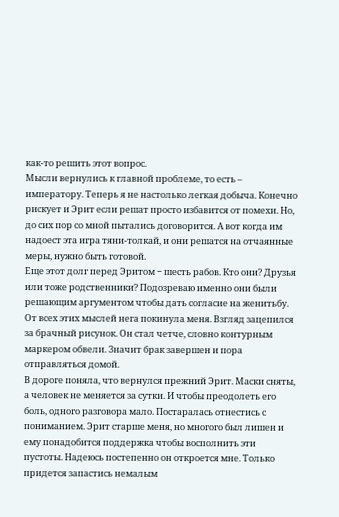как-то решить этот вопрос.
Мысли вернулись к главной проблеме, то есть – императору. Теперь я не настолько легкая добыча. Конечно рискует и Эрит если решат просто избавится от помехи. Но, до сих пор со мной пытались договорится. А вот когда им надоест эта игра тяни-толкай, и они решатся на отчаянные меры, нужно быть готовой.
Еще этот долг перед Эритом − шесть рабов. Кто они? Друзья или тоже родственники? Подозреваю именно они были решающим аргументом чтобы дать согласие на женитьбу. От всех этих мыслей нега покинула меня. Взгляд зацепился за брачный рисунок. Он стал четче, словно контурным маркером обвели. Значит брак завершен и пора отправляться домой.
В дороге поняла, что вернулся прежний Эрит. Маски сняты, а человек не меняется за сутки. И чтобы преодолеть его боль, одного разговора мало. Постаралась отнестись с пониманием. Эрит старше меня, но многого был лишен и ему понадобится поддержка чтобы восполнить эти пустоты. Надеюсь постепенно он откроется мне. Только придется запастись немалым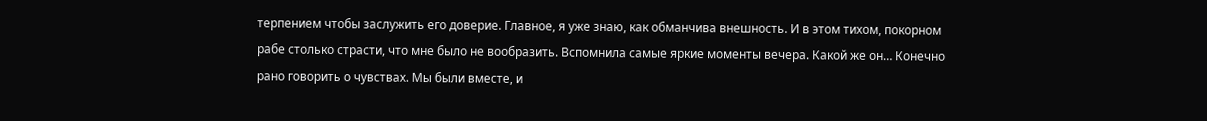терпением чтобы заслужить его доверие. Главное, я уже знаю, как обманчива внешность. И в этом тихом, покорном рабе столько страсти, что мне было не вообразить. Вспомнила самые яркие моменты вечера. Какой же он… Конечно рано говорить о чувствах. Мы были вместе, и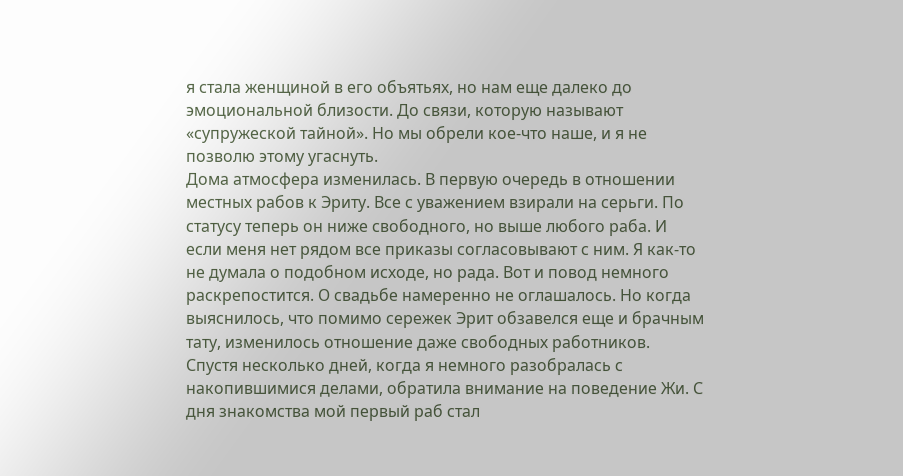я стала женщиной в его объятьях, но нам еще далеко до эмоциональной близости. До связи, которую называют «супружеской тайной». Но мы обрели кое-что наше, и я не позволю этому угаснуть.
Дома атмосфера изменилась. В первую очередь в отношении местных рабов к Эриту. Все с уважением взирали на серьги. По статусу теперь он ниже свободного, но выше любого раба. И если меня нет рядом все приказы согласовывают с ним. Я как-то не думала о подобном исходе, но рада. Вот и повод немного раскрепостится. О свадьбе намеренно не оглашалось. Но когда выяснилось, что помимо сережек Эрит обзавелся еще и брачным тату, изменилось отношение даже свободных работников.
Спустя несколько дней, когда я немного разобралась с накопившимися делами, обратила внимание на поведение Жи. С дня знакомства мой первый раб стал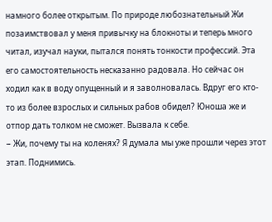намного более открытым. По природе любознательный Жи позаимствовал у меня привычку на блокноты и теперь много читал, изучал науки, пытался понять тонкости профессий. Эта его самостоятельность несказанно радовала. Но сейчас он ходил как в воду опущенный и я заволновалась. Вдруг его кто-то из более взрослых и сильных рабов обидел? Юноша же и отпор дать толком не сможет. Вызвала к себе.
− Жи, почему ты на коленях? Я думала мы уже прошли через этот этап. Поднимись.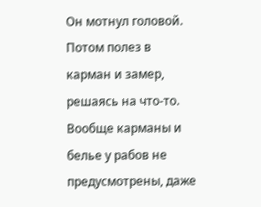Он мотнул головой. Потом полез в карман и замер, решаясь на что-то. Вообще карманы и белье у рабов не предусмотрены, даже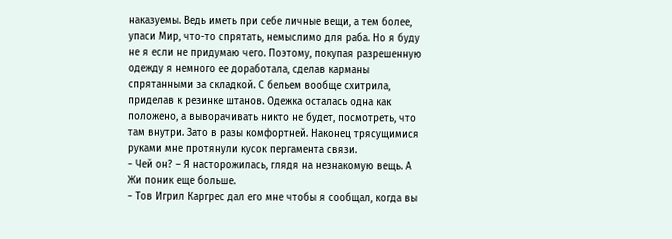наказуемы. Ведь иметь при себе личные вещи, а тем более, упаси Мир, что-то спрятать, немыслимо для раба. Но я буду не я если не придумаю чего. Поэтому, покупая разрешенную одежду я немного ее доработала, сделав карманы спрятанными за складкой. С бельем вообще схитрила, приделав к резинке штанов. Одежка осталась одна как положено, а выворачивать никто не будет, посмотреть, что там внутри. Зато в разы комфортней. Наконец трясущимися руками мне протянули кусок пергамента связи.
− Чей он? – Я насторожилась, глядя на незнакомую вещь. А Жи поник еще больше.
− Тов Игрил Каргрес дал его мне чтобы я сообщал, когда вы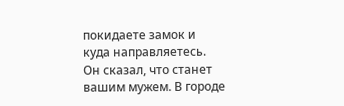покидаете замок и куда направляетесь. Он сказал, что станет вашим мужем. В городе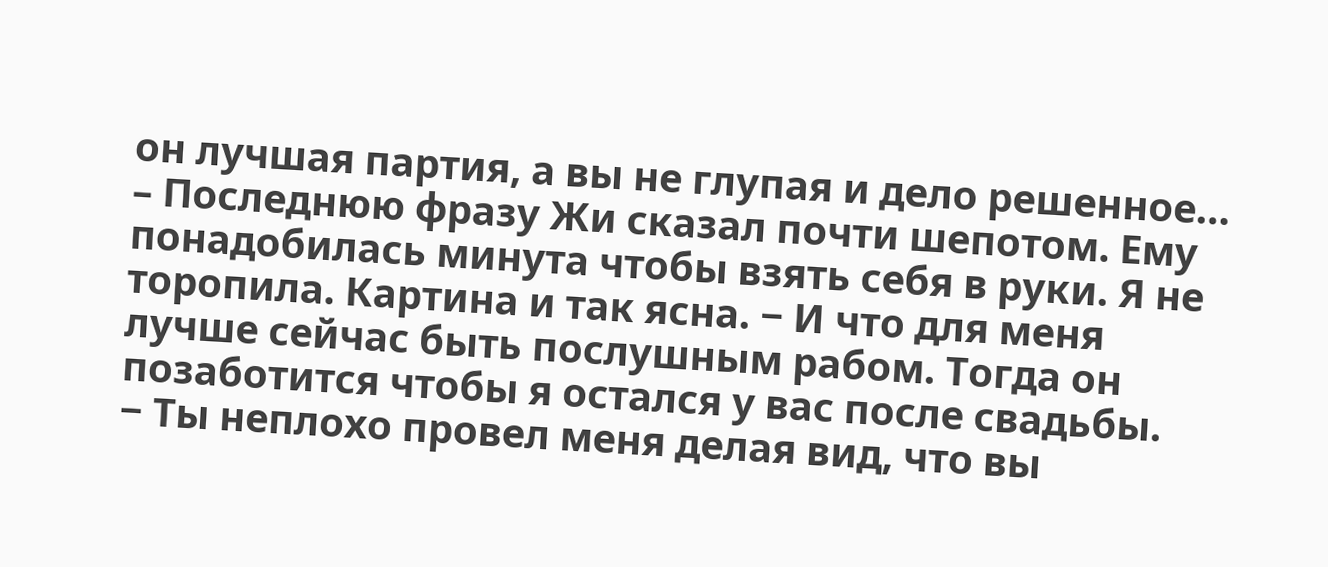он лучшая партия, а вы не глупая и дело решенное… – Последнюю фразу Жи сказал почти шепотом. Ему понадобилась минута чтобы взять себя в руки. Я не торопила. Картина и так ясна. − И что для меня лучше сейчас быть послушным рабом. Тогда он позаботится чтобы я остался у вас после свадьбы.
− Ты неплохо провел меня делая вид, что вы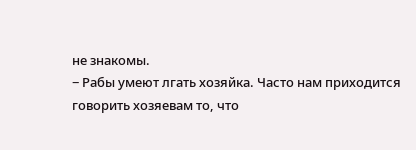не знакомы.
− Рабы умеют лгать хозяйка. Часто нам приходится говорить хозяевам то, что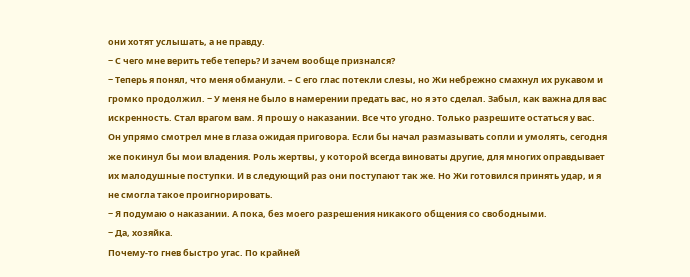они хотят услышать, а не правду.
− С чего мне верить тебе теперь? И зачем вообще признался?
− Теперь я понял, что меня обманули. – С его глас потекли слезы, но Жи небрежно смахнул их рукавом и громко продолжил. − У меня не было в намерении предать вас, но я это сделал. Забыл, как важна для вас искренность. Стал врагом вам. Я прошу о наказании. Все что угодно. Только разрешите остаться у вас.
Он упрямо смотрел мне в глаза ожидая приговора. Если бы начал размазывать сопли и умолять, сегодня же покинул бы мои владения. Роль жертвы, у которой всегда виноваты другие, для многих оправдывает их малодушные поступки. И в следующий раз они поступают так же. Но Жи готовился принять удар, и я не смогла такое проигнорировать.
− Я подумаю о наказании. А пока, без моего разрешения никакого общения со свободными.
− Да, хозяйка.
Почему-то гнев быстро угас. По крайней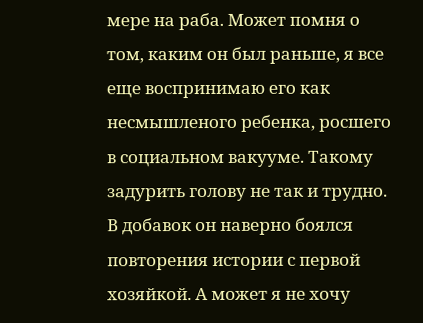мере на раба. Может помня о том, каким он был раньше, я все еще воспринимаю его как несмышленого ребенка, росшего в социальном вакууме. Такому задурить голову не так и трудно. В добавок он наверно боялся повторения истории с первой хозяйкой. А может я не хочу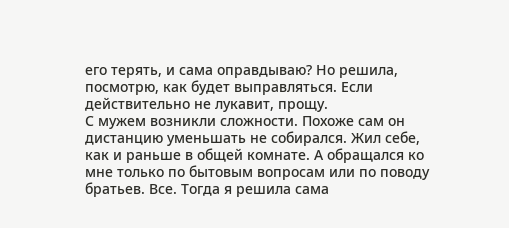его терять, и сама оправдываю? Но решила, посмотрю, как будет выправляться. Если действительно не лукавит, прощу.
С мужем возникли сложности. Похоже сам он дистанцию уменьшать не собирался. Жил себе, как и раньше в общей комнате. А обращался ко мне только по бытовым вопросам или по поводу братьев. Все. Тогда я решила сама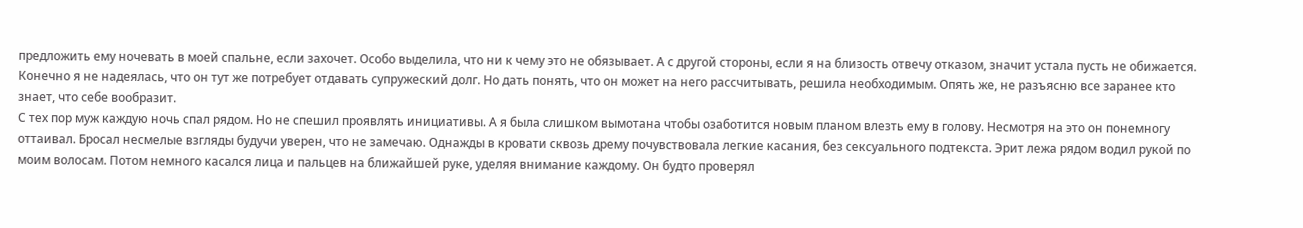предложить ему ночевать в моей спальне, если захочет. Особо выделила, что ни к чему это не обязывает. А с другой стороны, если я на близость отвечу отказом, значит устала пусть не обижается. Конечно я не надеялась, что он тут же потребует отдавать супружеский долг. Но дать понять, что он может на него рассчитывать, решила необходимым. Опять же, не разъясню все заранее кто знает, что себе вообразит.
С тех пор муж каждую ночь спал рядом. Но не спешил проявлять инициативы. А я была слишком вымотана чтобы озаботится новым планом влезть ему в голову. Несмотря на это он понемногу оттаивал. Бросал несмелые взгляды будучи уверен, что не замечаю. Однажды в кровати сквозь дрему почувствовала легкие касания, без сексуального подтекста. Эрит лежа рядом водил рукой по моим волосам. Потом немного касался лица и пальцев на ближайшей руке, уделяя внимание каждому. Он будто проверял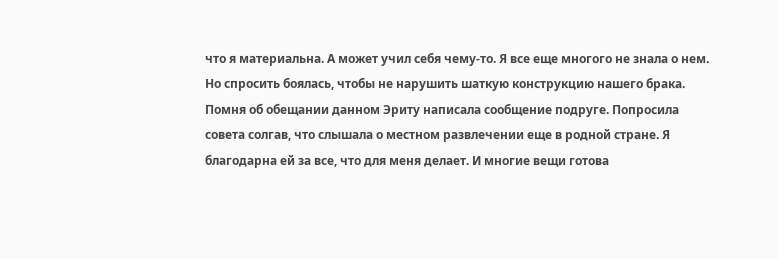что я материальна. А может учил себя чему-то. Я все еще многого не знала о нем. Но спросить боялась, чтобы не нарушить шаткую конструкцию нашего брака.
Помня об обещании данном Эриту написала сообщение подруге. Попросила совета солгав, что слышала о местном развлечении еще в родной стране. Я благодарна ей за все, что для меня делает. И многие вещи готова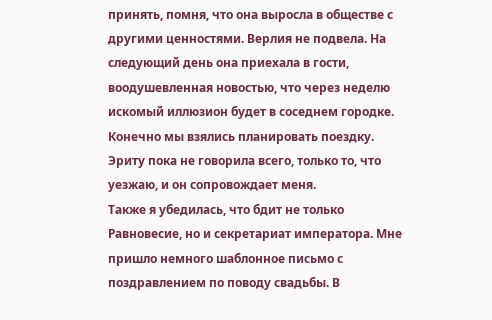принять, помня, что она выросла в обществе с другими ценностями. Верлия не подвела. На следующий день она приехала в гости, воодушевленная новостью, что через неделю искомый иллюзион будет в соседнем городке. Конечно мы взялись планировать поездку. Эриту пока не говорила всего, только то, что уезжаю, и он сопровождает меня.
Также я убедилась, что бдит не только Равновесие, но и секретариат императора. Мне пришло немного шаблонное письмо с поздравлением по поводу свадьбы. В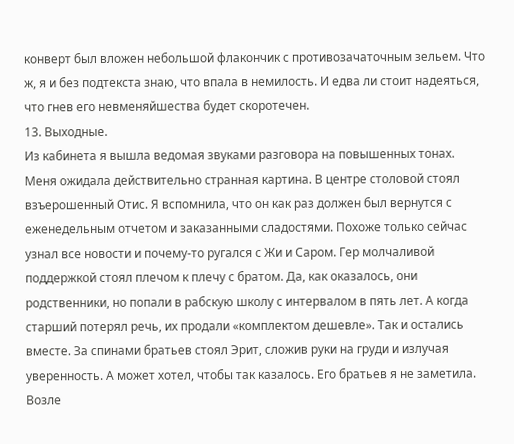конверт был вложен небольшой флакончик с противозачаточным зельем. Что ж, я и без подтекста знаю, что впала в немилость. И едва ли стоит надеяться, что гнев его невменяйшества будет скоротечен.
13. Выходные.
Из кабинета я вышла ведомая звуками разговора на повышенных тонах. Меня ожидала действительно странная картина. В центре столовой стоял взъерошенный Отис. Я вспомнила, что он как раз должен был вернутся с еженедельным отчетом и заказанными сладостями. Похоже только сейчас узнал все новости и почему-то ругался с Жи и Саром. Гер молчаливой поддержкой стоял плечом к плечу с братом. Да, как оказалось, они родственники, но попали в рабскую школу с интервалом в пять лет. А когда старший потерял речь, их продали «комплектом дешевле». Так и остались вместе. За спинами братьев стоял Эрит, сложив руки на груди и излучая уверенность. А может хотел, чтобы так казалось. Его братьев я не заметила. Возле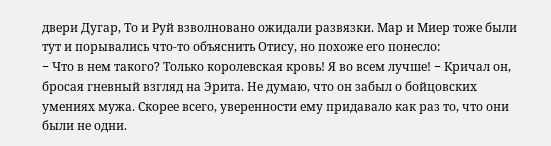двери Дугар, То и Руй взволновано ожидали развязки. Мар и Миер тоже были тут и порывались что-то объяснить Отису, но похоже его понесло:
− Что в нем такого? Только королевская кровь! Я во всем лучше! − Кричал он, бросая гневный взгляд на Эрита. Не думаю, что он забыл о бойцовских умениях мужа. Скорее всего, уверенности ему придавало как раз то, что они были не одни.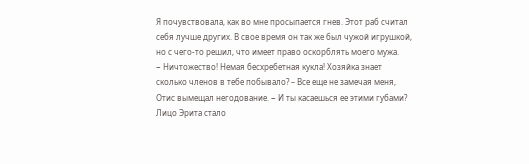Я почувствовала, как во мне просыпается гнев. Этот раб считал себя лучше других. В свое время он так же был чужой игрушкой, но с чего-то решил, что имеет право оскорблять моего мужа.
− Ничтожество! Немая бесхребетная кукла! Хозяйка знает сколько членов в тебе побывало? – Все еще не замечая меня, Отис вымещал негодование. − И ты касаешься ее этими губами?
Лицо Эрита стало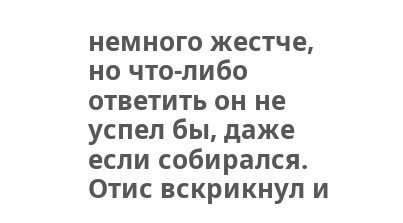немного жестче, но что-либо ответить он не успел бы, даже если собирался. Отис вскрикнул и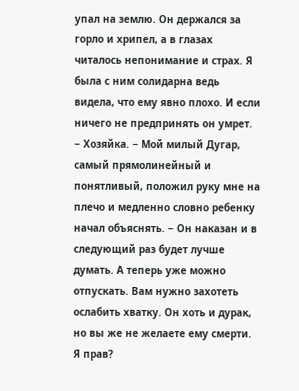упал на землю. Он держался за горло и хрипел, а в глазах читалось непонимание и страх. Я была с ним солидарна ведь видела, что ему явно плохо. И если ничего не предпринять он умрет.
− Хозяйка. − Мой милый Дугар, самый прямолинейный и понятливый, положил руку мне на плечо и медленно словно ребенку начал объяснять. − Он наказан и в следующий раз будет лучше думать. А теперь уже можно отпускать. Вам нужно захотеть ослабить хватку. Он хоть и дурак, но вы же не желаете ему смерти. Я прав?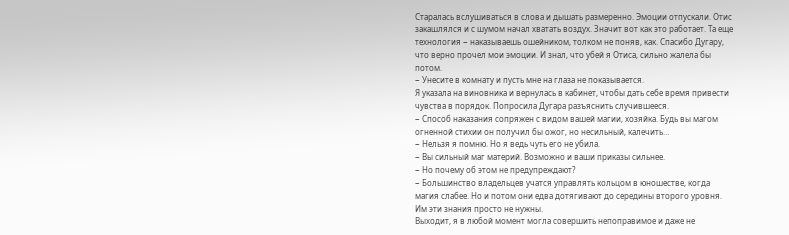Старалась вслушиваться в слова и дышать размеренно. Эмоции отпускали. Отис закашлялся и с шумом начал хватать воздух. Значит вот как это работает. Та еще технология − наказываешь ошейником, толком не поняв, как. Спасибо Дугару, что верно прочел мои эмоции. И знал, что убей я Отиса, сильно жалела бы потом.
− Унесите в комнату и пусть мне на глаза не показывается.
Я указала на виновника и вернулась в кабинет, чтобы дать себе время привести чувства в порядок. Попросила Дугара разъяснить случившееся.
− Способ наказания сопряжен с видом вашей магии, хозяйка. Будь вы магом огненной стихии он получил бы ожог, но несильный, калечить…
− Нельзя я помню. Но я ведь чуть его не убила.
− Вы сильный маг материй. Возможно и ваши приказы сильнее.
− Но почему об этом не предупреждают?
− Большинство владельцев учатся управлять кольцом в юношестве, когда магия слабее. Но и потом они едва дотягивают до середины второго уровня. Им эти знания просто не нужны.
Выходит, я в любой момент могла совершить непоправимое и даже не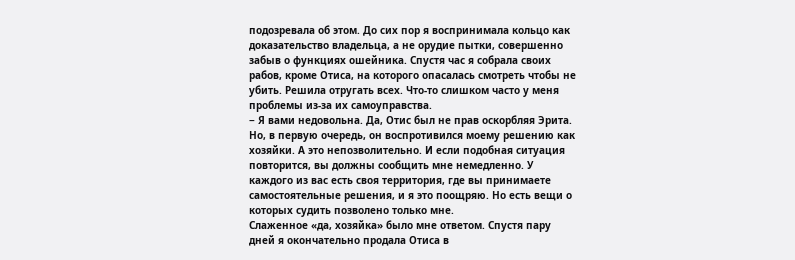подозревала об этом. До сих пор я воспринимала кольцо как доказательство владельца, а не орудие пытки, совершенно забыв о функциях ошейника. Спустя час я собрала своих рабов, кроме Отиса, на которого опасалась смотреть чтобы не убить. Решила отругать всех. Что-то слишком часто у меня проблемы из-за их самоуправства.
− Я вами недовольна. Да, Отис был не прав оскорбляя Эрита. Но, в первую очередь, он воспротивился моему решению как хозяйки. А это непозволительно. И если подобная ситуация повторится, вы должны сообщить мне немедленно. У каждого из вас есть своя территория, где вы принимаете самостоятельные решения, и я это поощряю. Но есть вещи о которых судить позволено только мне.
Слаженное «да, хозяйка» было мне ответом. Спустя пару дней я окончательно продала Отиса в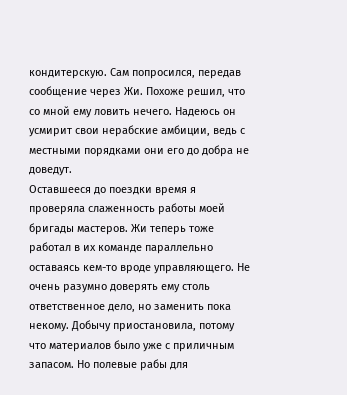кондитерскую. Сам попросился, передав сообщение через Жи. Похоже решил, что со мной ему ловить нечего. Надеюсь он усмирит свои нерабские амбиции, ведь с местными порядками они его до добра не доведут.
Оставшееся до поездки время я проверяла слаженность работы моей бригады мастеров. Жи теперь тоже работал в их команде параллельно оставаясь кем-то вроде управляющего. Не очень разумно доверять ему столь ответственное дело, но заменить пока некому. Добычу приостановила, потому что материалов было уже с приличным запасом. Но полевые рабы для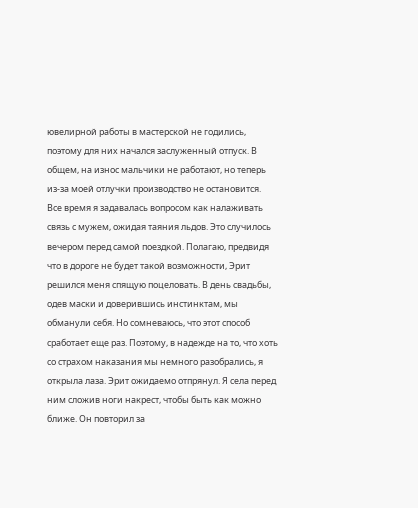ювелирной работы в мастерской не годились, поэтому для них начался заслуженный отпуск. В общем, на износ мальчики не работают, но теперь из-за моей отлучки производство не остановится.
Все время я задавалась вопросом как налаживать связь с мужем, ожидая таяния льдов. Это случилось вечером перед самой поездкой. Полагаю, предвидя что в дороге не будет такой возможности, Эрит решился меня спящую поцеловать. В день свадьбы, одев маски и доверившись инстинктам, мы обманули себя. Но сомневаюсь, что этот способ сработает еще раз. Поэтому, в надежде на то, что хоть со страхом наказания мы немного разобрались, я открыла лаза. Эрит ожидаемо отпрянул. Я села перед ним сложив ноги накрест, чтобы быть как можно ближе. Он повторил за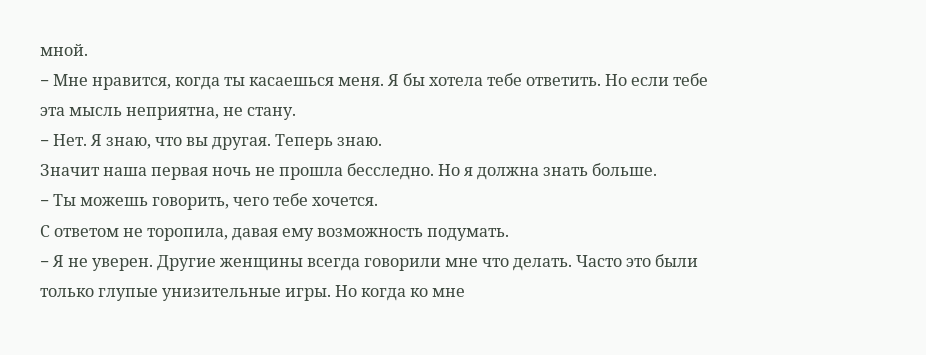мной.
− Мне нравится, когда ты касаешься меня. Я бы хотела тебе ответить. Но если тебе эта мысль неприятна, не стану.
− Нет. Я знаю, что вы другая. Теперь знаю.
Значит наша первая ночь не прошла бесследно. Но я должна знать больше.
− Ты можешь говорить, чего тебе хочется.
С ответом не торопила, давая ему возможность подумать.
− Я не уверен. Другие женщины всегда говорили мне что делать. Часто это были только глупые унизительные игры. Но когда ко мне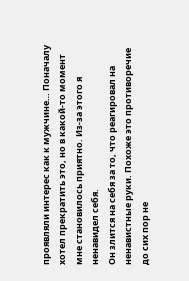проявляли интерес как к мужчине… Поначалу хотел прекратить это, но в какой-то момент мне становилось приятно. Из-за этого я ненавидел себя.
Он злится на себя за то, что реагировал на ненавистные руки. Похоже это противоречие до сих пор не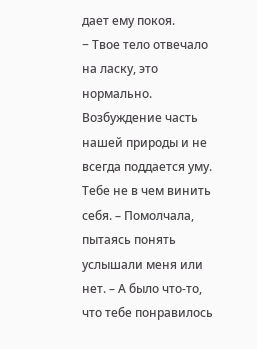дает ему покоя.
− Твое тело отвечало на ласку, это нормально. Возбуждение часть нашей природы и не всегда поддается уму. Тебе не в чем винить себя. – Помолчала, пытаясь понять услышали меня или нет. – А было что-то, что тебе понравилось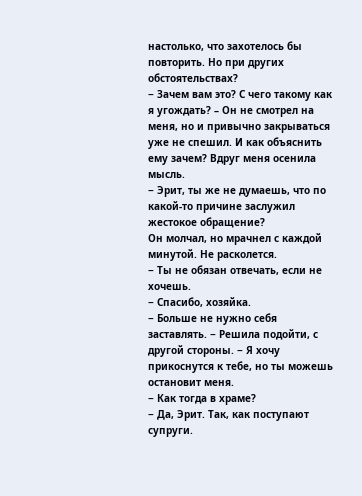настолько, что захотелось бы повторить. Но при других обстоятельствах?
− Зачем вам это? С чего такому как я угождать? – Он не смотрел на меня, но и привычно закрываться уже не спешил. И как объяснить ему зачем? Вдруг меня осенила мысль.
− Эрит, ты же не думаешь, что по какой-то причине заслужил жестокое обращение?
Он молчал, но мрачнел с каждой минутой. Не расколется.
− Ты не обязан отвечать, если не хочешь.
− Спасибо, хозяйка.
− Больше не нужно себя заставлять. − Решила подойти, с другой стороны. − Я хочу прикоснутся к тебе, но ты можешь остановит меня.
− Как тогда в храме?
− Да, Эрит. Так, как поступают супруги.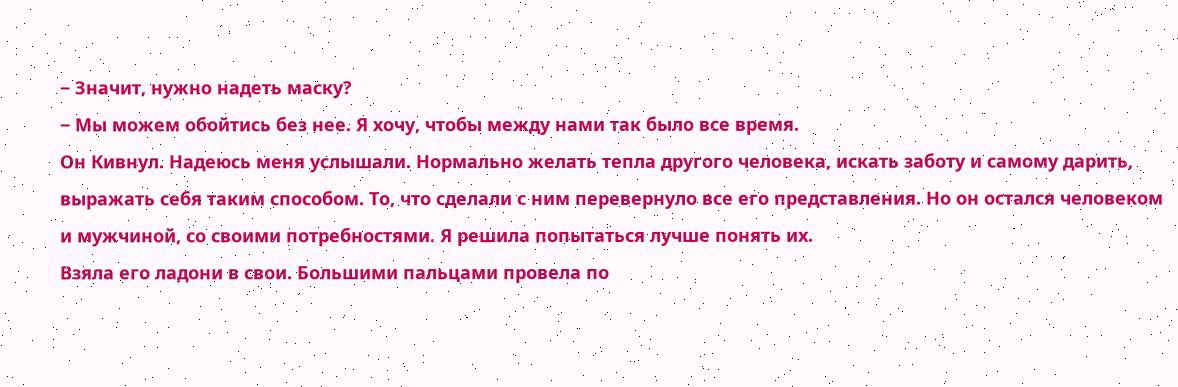− Значит, нужно надеть маску?
− Мы можем обойтись без нее. Я хочу, чтобы между нами так было все время.
Он Кивнул. Надеюсь меня услышали. Нормально желать тепла другого человека, искать заботу и самому дарить, выражать себя таким способом. То, что сделали с ним перевернуло все его представления. Но он остался человеком и мужчиной, со своими потребностями. Я решила попытаться лучше понять их.
Взяла его ладони в свои. Большими пальцами провела по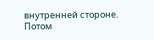внутренней стороне. Потом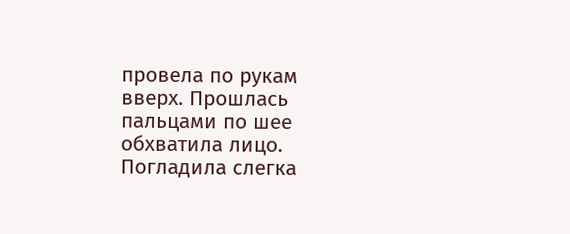провела по рукам вверх. Прошлась пальцами по шее обхватила лицо. Погладила слегка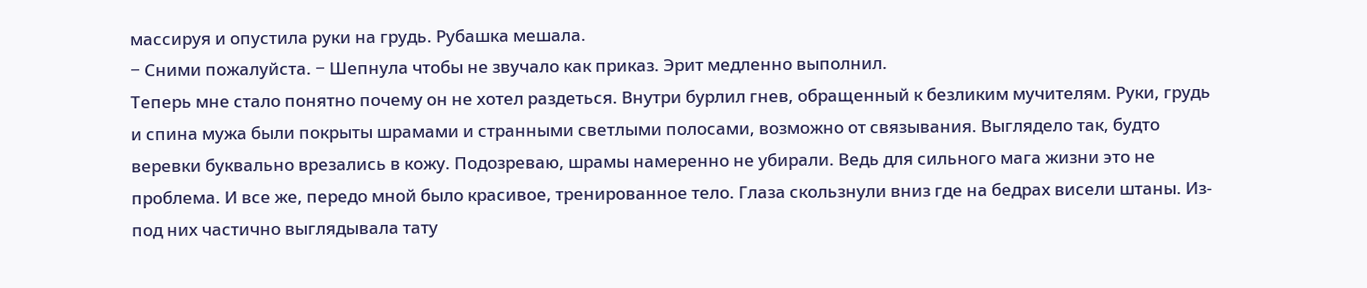массируя и опустила руки на грудь. Рубашка мешала.
− Сними пожалуйста. − Шепнула чтобы не звучало как приказ. Эрит медленно выполнил.
Теперь мне стало понятно почему он не хотел раздеться. Внутри бурлил гнев, обращенный к безликим мучителям. Руки, грудь и спина мужа были покрыты шрамами и странными светлыми полосами, возможно от связывания. Выглядело так, будто веревки буквально врезались в кожу. Подозреваю, шрамы намеренно не убирали. Ведь для сильного мага жизни это не проблема. И все же, передо мной было красивое, тренированное тело. Глаза скользнули вниз где на бедрах висели штаны. Из-под них частично выглядывала тату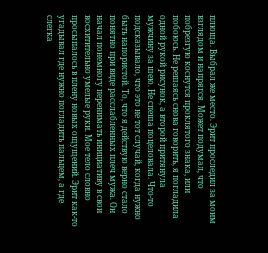плюща. Выбрал же место. Эрит проследил за моим взглядом и напрягся. Может подумал, что побрезгую коснутся проклятого знака, или побоюсь. Не решаясь снова говорить, я погладила одной рукой рисунок, а второй притянула мужчину за шею. Не спеша поцеловала. Что-то подсказывало, что это не тот случай, когда нужно быть напористой. То, что я действую верно стало понятно при виде расслабленных плеч мужа. Он начал понемногу перенимать инициативу в свои восхитительно умелые руки. Мое тело словно просыпалось в плену новых ощущений. Эрит как-то угадывал где нужно погладить пальцем, а где слегка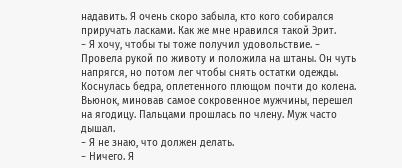надавить. Я очень скоро забыла, кто кого собирался приручать ласками. Как же мне нравился такой Эрит.
− Я хочу, чтобы ты тоже получил удовольствие. − Провела рукой по животу и положила на штаны. Он чуть напрягся, но потом лег чтобы снять остатки одежды.
Коснулась бедра, оплетенного плющом почти до колена. Вьюнок, миновав самое сокровенное мужчины, перешел на ягодицу. Пальцами прошлась по члену. Муж часто дышал.
− Я не знаю, что должен делать.
− Ничего. Я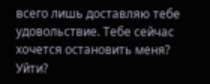всего лишь доставляю тебе удовольствие. Тебе сейчас хочется остановить меня? Уйти?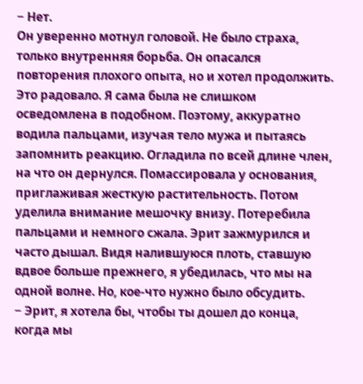− Нет.
Он уверенно мотнул головой. Не было страха, только внутренняя борьба. Он опасался повторения плохого опыта, но и хотел продолжить. Это радовало. Я сама была не слишком осведомлена в подобном. Поэтому, аккуратно водила пальцами, изучая тело мужа и пытаясь запомнить реакцию. Огладила по всей длине член, на что он дернулся. Помассировала у основания, приглаживая жесткую растительность. Потом уделила внимание мешочку внизу. Потеребила пальцами и немного сжала. Эрит зажмурился и часто дышал. Видя налившуюся плоть, ставшую вдвое больше прежнего, я убедилась, что мы на одной волне. Но, кое-что нужно было обсудить.
− Эрит, я хотела бы, чтобы ты дошел до конца, когда мы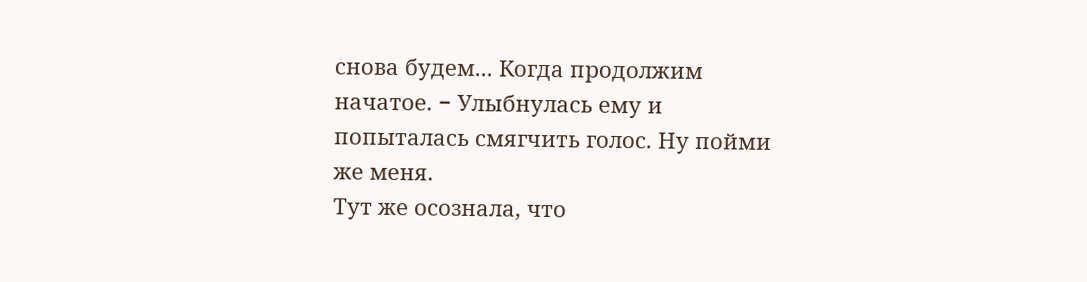снова будем... Когда продолжим начатое. − Улыбнулась ему и попыталась смягчить голос. Ну пойми же меня.
Тут же осознала, что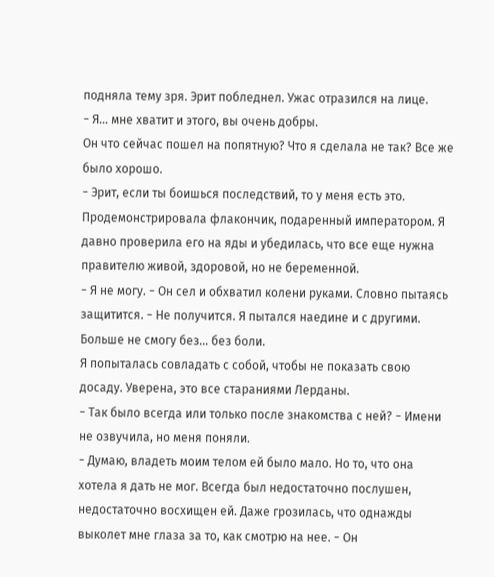подняла тему зря. Эрит побледнел. Ужас отразился на лице.
− Я… мне хватит и этого, вы очень добры.
Он что сейчас пошел на попятную? Что я сделала не так? Все же было хорошо.
− Эрит, если ты боишься последствий, то у меня есть это.
Продемонстрировала флакончик, подаренный императором. Я давно проверила его на яды и убедилась, что все еще нужна правителю живой, здоровой, но не беременной.
− Я не могу. − Он сел и обхватил колени руками. Словно пытаясь защитится. − Не получится. Я пытался наедине и с другими. Больше не смогу без… без боли.
Я попыталась совладать с собой, чтобы не показать свою досаду. Уверена, это все стараниями Лерданы.
− Так было всегда или только после знакомства с ней? − Имени не озвучила, но меня поняли.
− Думаю, владеть моим телом ей было мало. Но то, что она хотела я дать не мог. Всегда был недостаточно послушен, недостаточно восхищен ей. Даже грозилась, что однажды выколет мне глаза за то, как смотрю на нее. − Он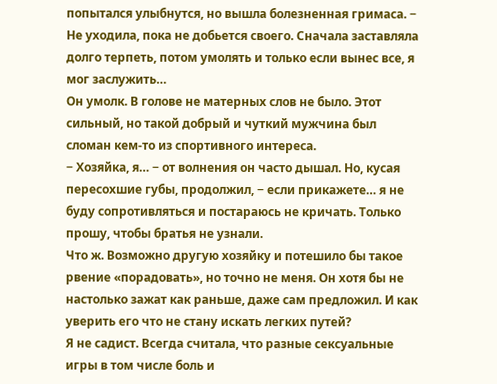попытался улыбнутся, но вышла болезненная гримаса. − Не уходила, пока не добьется своего. Сначала заставляла долго терпеть, потом умолять и только если вынес все, я мог заслужить…
Он умолк. В голове не матерных слов не было. Этот сильный, но такой добрый и чуткий мужчина был сломан кем-то из спортивного интереса.
− Хозяйка, я… − от волнения он часто дышал. Но, кусая пересохшие губы, продолжил, − если прикажете… я не буду сопротивляться и постараюсь не кричать. Только прошу, чтобы братья не узнали.
Что ж. Возможно другую хозяйку и потешило бы такое рвение «порадовать», но точно не меня. Он хотя бы не настолько зажат как раньше, даже сам предложил. И как уверить его что не стану искать легких путей?
Я не садист. Всегда считала, что разные сексуальные игры в том числе боль и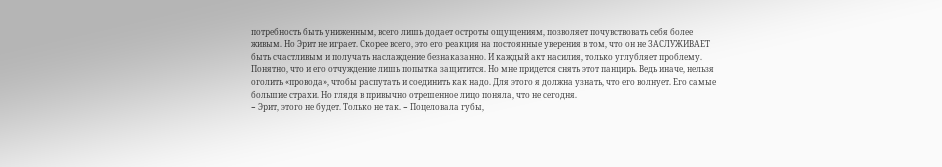потребность быть униженным, всего лишь додает остроты ощущениям, позволяет почувствовать себя более живым. Но Эрит не играет. Скорее всего, это его реакция на постоянные уверения в том, что он не ЗАСЛУЖИВАЕТ быть счастливым и получать наслаждение безнаказанно. И каждый акт насилия, только углубляет проблему. Понятно, что и его отчуждение лишь попытка защитится. Но мне придется снять этот панцирь. Ведь иначе, нельзя оголить «провода», чтобы распутать и соединить как надо. Для этого я должна узнать, что его волнует. Его самые большие страхи. Но глядя в привычно отрешенное лицо поняла, что не сегодня.
− Эрит, этого не будет. Только не так. − Поцеловала губы,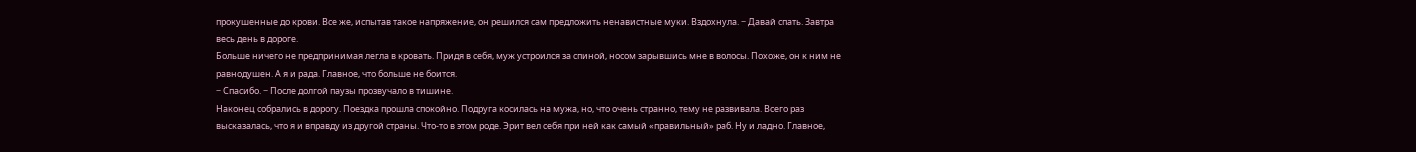прокушенные до крови. Все же, испытав такое напряжение, он решился сам предложить ненавистные муки. Вздохнула. − Давай спать. Завтра весь день в дороге.
Больше ничего не предпринимая легла в кровать. Придя в себя, муж устроился за спиной, носом зарывшись мне в волосы. Похоже, он к ним не равнодушен. А я и рада. Главное, что больше не боится.
− Спасибо. − После долгой паузы прозвучало в тишине.
Наконец собрались в дорогу. Поездка прошла спокойно. Подруга косилась на мужа, но, что очень странно, тему не развивала. Всего раз высказалась, что я и вправду из другой страны. Что-то в этом роде. Эрит вел себя при ней как самый «правильный» раб. Ну и ладно. Главное,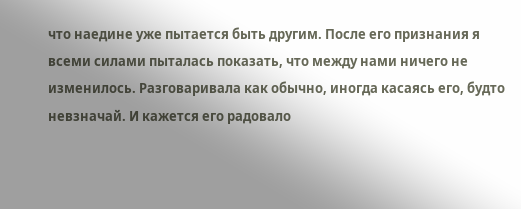что наедине уже пытается быть другим. После его признания я всеми силами пыталась показать, что между нами ничего не изменилось. Разговаривала как обычно, иногда касаясь его, будто невзначай. И кажется его радовало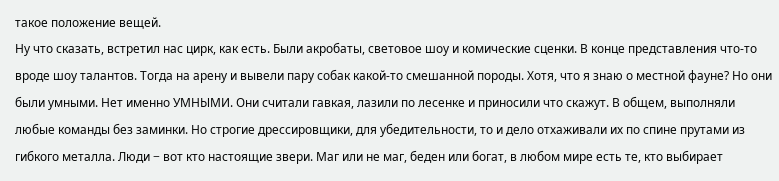такое положение вещей.
Ну что сказать, встретил нас цирк, как есть. Были акробаты, световое шоу и комические сценки. В конце представления что-то вроде шоу талантов. Тогда на арену и вывели пару собак какой-то смешанной породы. Хотя, что я знаю о местной фауне? Но они были умными. Нет именно УМНЫМИ. Они считали гавкая, лазили по лесенке и приносили что скажут. В общем, выполняли любые команды без заминки. Но строгие дрессировщики, для убедительности, то и дело отхаживали их по спине прутами из гибкого металла. Люди − вот кто настоящие звери. Маг или не маг, беден или богат, в любом мире есть те, кто выбирает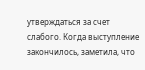утверждаться за счет слабого. Когда выступление закончилось, заметила, что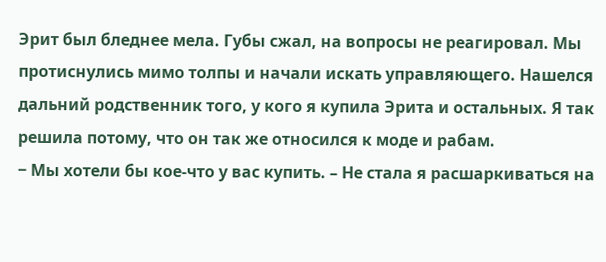Эрит был бледнее мела. Губы сжал, на вопросы не реагировал. Мы протиснулись мимо толпы и начали искать управляющего. Нашелся дальний родственник того, у кого я купила Эрита и остальных. Я так решила потому, что он так же относился к моде и рабам.
− Мы хотели бы кое-что у вас купить. – Не стала я расшаркиваться на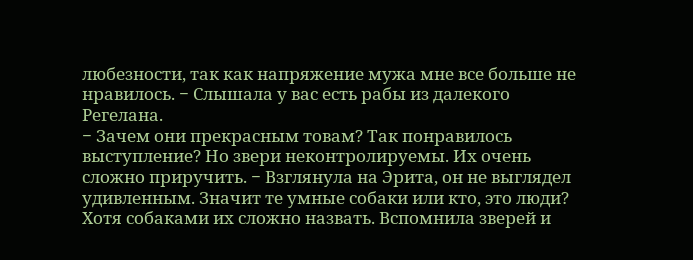любезности, так как напряжение мужа мне все больше не нравилось. − Слышала у вас есть рабы из далекого Регелана.
− Зачем они прекрасным товам? Так понравилось выступление? Но звери неконтролируемы. Их очень сложно приручить. − Взглянула на Эрита, он не выглядел удивленным. Значит те умные собаки или кто, это люди? Хотя собаками их сложно назвать. Вспомнила зверей и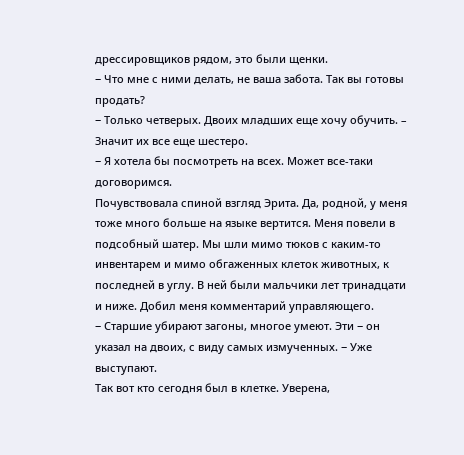дрессировщиков рядом, это были щенки.
− Что мне с ними делать, не ваша забота. Так вы готовы продать?
− Только четверых. Двоих младших еще хочу обучить. – Значит их все еще шестеро.
− Я хотела бы посмотреть на всех. Может все-таки договоримся.
Почувствовала спиной взгляд Эрита. Да, родной, у меня тоже много больше на языке вертится. Меня повели в подсобный шатер. Мы шли мимо тюков с каким-то инвентарем и мимо обгаженных клеток животных, к последней в углу. В ней были мальчики лет тринадцати и ниже. Добил меня комментарий управляющего.
− Старшие убирают загоны, многое умеют. Эти − он указал на двоих, с виду самых измученных. − Уже выступают.
Так вот кто сегодня был в клетке. Уверена,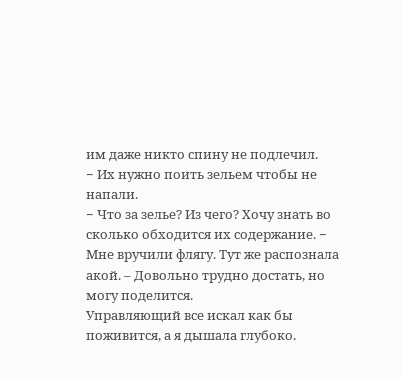им даже никто спину не подлечил.
− Их нужно поить зельем чтобы не напали.
− Что за зелье? Из чего? Хочу знать во сколько обходится их содержание. − Мне вручили флягу. Тут же распознала акой. – Довольно трудно достать, но могу поделится.
Управляющий все искал как бы поживится, а я дышала глубоко.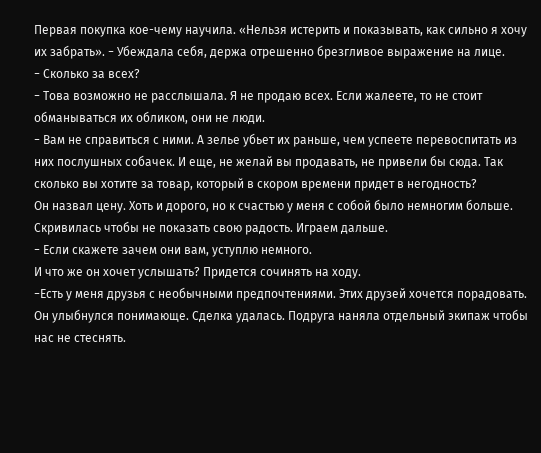Первая покупка кое-чему научила. «Нельзя истерить и показывать, как сильно я хочу их забрать». − Убеждала себя, держа отрешенно брезгливое выражение на лице.
− Сколько за всех?
− Това возможно не расслышала. Я не продаю всех. Если жалеете, то не стоит обманываться их обликом, они не люди.
− Вам не справиться с ними. А зелье убьет их раньше, чем успеете перевоспитать из них послушных собачек. И еще, не желай вы продавать, не привели бы сюда. Так сколько вы хотите за товар, который в скором времени придет в негодность?
Он назвал цену. Хоть и дорого, но к счастью у меня с собой было немногим больше. Скривилась чтобы не показать свою радость. Играем дальше.
− Если скажете зачем они вам, уступлю немного.
И что же он хочет услышать? Придется сочинять на ходу.
−Есть у меня друзья с необычными предпочтениями. Этих друзей хочется порадовать.
Он улыбнулся понимающе. Сделка удалась. Подруга наняла отдельный экипаж чтобы нас не стеснять.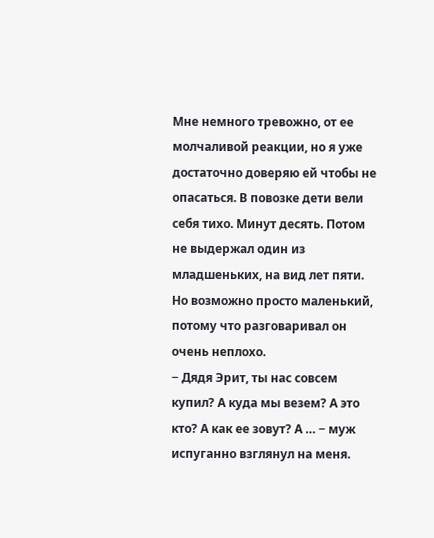Мне немного тревожно, от ее молчаливой реакции, но я уже достаточно доверяю ей чтобы не опасаться. В повозке дети вели себя тихо. Минут десять. Потом не выдержал один из младшеньких, на вид лет пяти. Но возможно просто маленький, потому что разговаривал он очень неплохо.
− Дядя Эрит, ты нас совсем купил? А куда мы везем? А это кто? А как ее зовут? А … − муж испуганно взглянул на меня.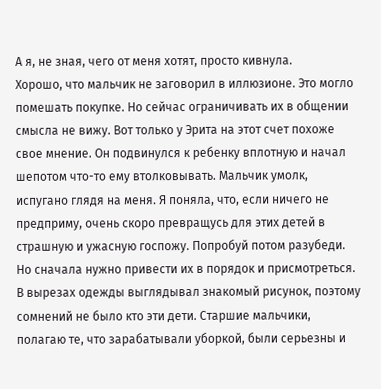А я, не зная, чего от меня хотят, просто кивнула.
Хорошо, что мальчик не заговорил в иллюзионе. Это могло помешать покупке. Но сейчас ограничивать их в общении смысла не вижу. Вот только у Эрита на этот счет похоже свое мнение. Он подвинулся к ребенку вплотную и начал шепотом что-то ему втолковывать. Мальчик умолк, испугано глядя на меня. Я поняла, что, если ничего не предприму, очень скоро превращусь для этих детей в страшную и ужасную госпожу. Попробуй потом разубеди.
Но сначала нужно привести их в порядок и присмотреться. В вырезах одежды выглядывал знакомый рисунок, поэтому сомнений не было кто эти дети. Старшие мальчики, полагаю те, что зарабатывали уборкой, были серьезны и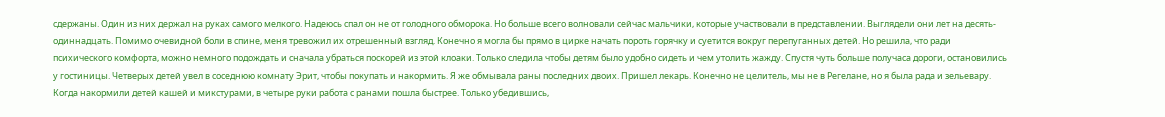сдержаны. Один из них держал на руках самого мелкого. Надеюсь спал он не от голодного обморока. Но больше всего волновали сейчас мальчики, которые участвовали в представлении. Выглядели они лет на десять-одиннадцать. Помимо очевидной боли в спине, меня тревожил их отрешенный взгляд. Конечно я могла бы прямо в цирке начать пороть горячку и суетится вокруг перепуганных детей. Но решила, что ради психического комфорта, можно немного подождать и сначала убраться поскорей из этой клоаки. Только следила чтобы детям было удобно сидеть и чем утолить жажду. Спустя чуть больше получаса дороги, остановились у гостиницы. Четверых детей увел в соседнюю комнату Эрит, чтобы покупать и накормить. Я же обмывала раны последних двоих. Пришел лекарь. Конечно не целитель, мы не в Регелане, но я была рада и зельевару. Когда накормили детей кашей и микстурами, в четыре руки работа с ранами пошла быстрее. Только убедившись,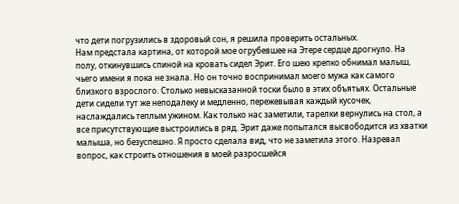что дети погрузились в здоровый сон, я решила проверить остальных.
Нам предстала картина, от которой мое огрубевшее на Этере сердце дрогнуло. На полу, откинувшись спиной на кровать сидел Эрит. Его шею крепко обнимал малыш, чьего имени я пока не знала. Но он точно воспринимал моего мужа как самого близкого взрослого. Столько невысказанной тоски было в этих объятьях. Остальные дети сидели тут же неподалеку и медленно, пережевывая каждый кусочек, наслаждались теплым ужином. Как только нас заметили, тарелки вернулись на стол, а все присутствующие выстроились в ряд. Эрит даже попытался высвободится из хватки малыша, но безуспешно. Я просто сделала вид, что не заметила этого. Назревал вопрос, как строить отношения в моей разросшейся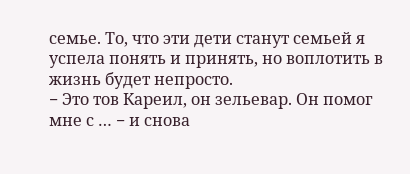семье. То, что эти дети станут семьей я успела понять и принять, но воплотить в жизнь будет непросто.
− Это тов Кареил, он зельевар. Он помог мне с … − и снова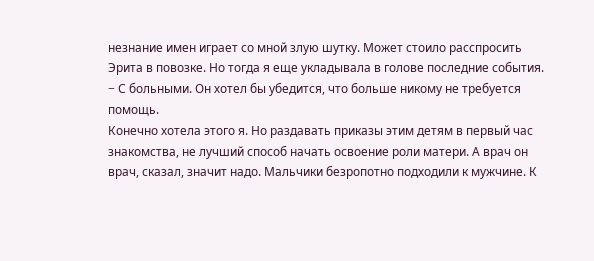незнание имен играет со мной злую шутку. Может стоило расспросить Эрита в повозке. Но тогда я еще укладывала в голове последние события. − С больными. Он хотел бы убедится, что больше никому не требуется помощь.
Конечно хотела этого я. Но раздавать приказы этим детям в первый час знакомства, не лучший способ начать освоение роли матери. А врач он врач, сказал, значит надо. Мальчики безропотно подходили к мужчине. К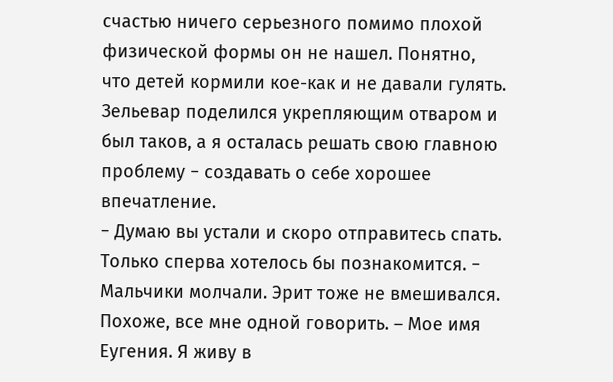счастью ничего серьезного помимо плохой физической формы он не нашел. Понятно, что детей кормили кое-как и не давали гулять. Зельевар поделился укрепляющим отваром и был таков, а я осталась решать свою главною проблему − создавать о себе хорошее впечатление.
− Думаю вы устали и скоро отправитесь спать. Только сперва хотелось бы познакомится. − Мальчики молчали. Эрит тоже не вмешивался. Похоже, все мне одной говорить. – Мое имя Еугения. Я живу в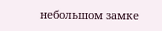небольшом замке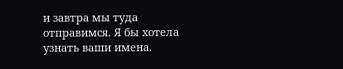и завтра мы туда отправимся. Я бы хотела узнать ваши имена.